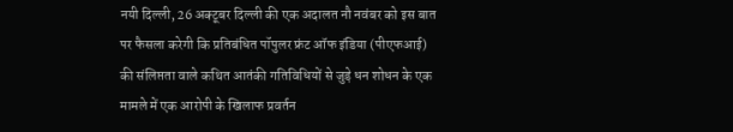नयी दिल्ली, 26 अक्टूबर दिल्ली की एक अदालत नौ नवंबर को इस बात पर फैसला करेगी कि प्रतिबंधित पॉपुलर फ्रंट ऑफ इंडिया (पीएफआई) की संलिप्तता वाले कथित आतंकी गतिविधियों से जुड़े धन शोधन के एक मामले में एक आरोपी के खिलाफ प्रवर्तन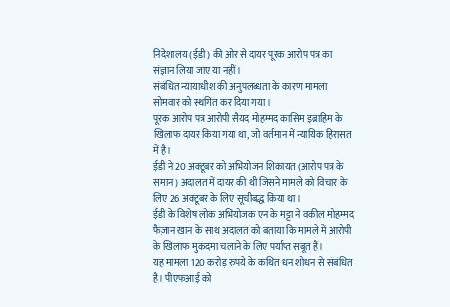निदेशालय (ईडी) की ओर से दायर पूरक आरोप पत्र का संज्ञान लिया जाए या नहीं।
संबंधित न्यायाधीश की अनुपलब्धता के कारण मामला सोमवार को स्थगित कर दिया गया।
पूरक आरोप पत्र आरोपी सैयद मोहम्मद कासिम इब्राहिम के खिलाफ दायर किया गया था, जो वर्तमान में न्यायिक हिरासत में है।
ईडी ने 20 अक्टूबर को अभियोजन शिकायत (आरोप पत्र के समान) अदालत में दायर की थी जिसने मामले को विचार के लिए 26 अक्टूबर के लिए सूचीबद्ध किया था।
ईडी के विशेष लोक अभियोजक एन के मट्टा ने वकील मोहम्मद फैज़ान खान के साथ अदालत को बताया कि मामले में आरोपी के खिलाफ मुकदमा चलाने के लिए पर्याप्त सबूत हैं।
यह मामला 120 करोड़ रुपये के कथित धन शोधन से संबंधित है। पीएफआई को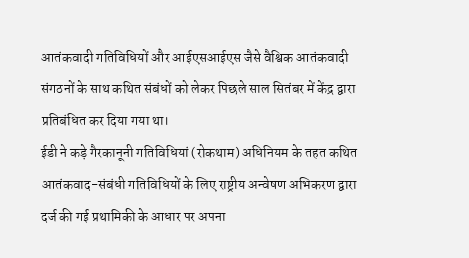आतंकवादी गतिविधियों और आईएसआईएस जैसे वैश्विक आतंकवादी संगठनों के साथ कथित संबंधों को लेकर पिछले साल सितंबर में केंद्र द्वारा प्रतिबंधित कर दिया गया था।
ईडी ने कड़े गैरकानूनी गतिविधियां (रोकथाम) अधिनियम के तहत कथित आतंकवाद-संबंधी गतिविधियों के लिए राष्ट्रीय अन्वेषण अभिकरण द्वारा दर्ज की गई प्रथामिकी के आधार पर अपना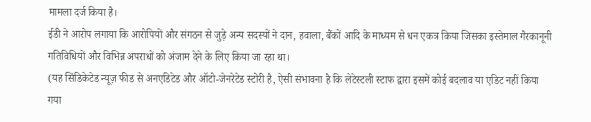मामला दर्ज किया है।
ईडी ने आरोप लगाया कि आरोपियों और संगठन से जुड़े अन्य सदस्यों ने दान, हवाला, बैंकों आदि के माध्यम से धन एकत्र किया जिसका इस्तेमाल गैरकानूनी गतिविधियों और विभिन्न अपराधों को अंजाम देने के लिए किया जा रहा था।
(यह सिंडिकेटेड न्यूज़ फीड से अनएडिटेड और ऑटो-जेनरेटेड स्टोरी है, ऐसी संभावना है कि लेटेस्टली स्टाफ द्वारा इसमें कोई बदलाव या एडिट नहीं किया गया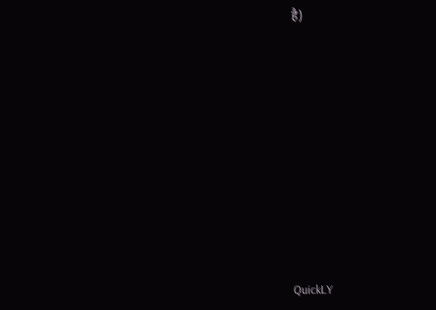है)













QuickLY